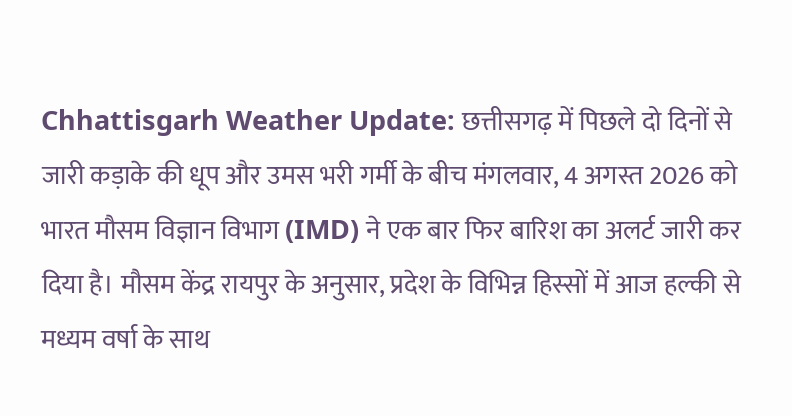Chhattisgarh Weather Update: छत्तीसगढ़ में पिछले दो दिनों से जारी कड़ाके की धूप और उमस भरी गर्मी के बीच मंगलवार, 4 अगस्त 2026 को भारत मौसम विज्ञान विभाग (IMD) ने एक बार फिर बारिश का अलर्ट जारी कर दिया है। मौसम केंद्र रायपुर के अनुसार, प्रदेश के विभिन्न हिस्सों में आज हल्की से मध्यम वर्षा के साथ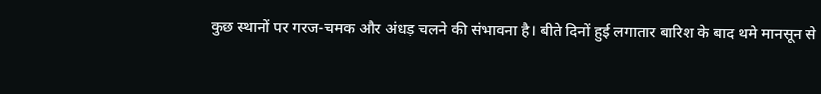कुछ स्थानों पर गरज-चमक और अंधड़ चलने की संभावना है। बीते दिनों हुई लगातार बारिश के बाद थमे मानसून से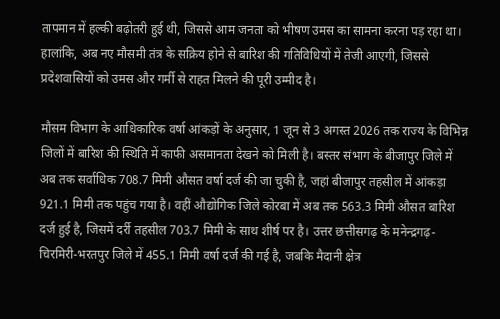तापमान में हल्की बढ़ोतरी हुई थी, जिससे आम जनता को भीषण उमस का सामना करना पड़ रहा था। हालांकि, अब नए मौसमी तंत्र के सक्रिय होने से बारिश की गतिविधियों में तेजी आएगी, जिससे प्रदेशवासियों को उमस और गर्मी से राहत मिलने की पूरी उम्मीद है।

मौसम विभाग के आधिकारिक वर्षा आंकड़ों के अनुसार, 1 जून से 3 अगस्त 2026 तक राज्य के विभिन्न जिलों में बारिश की स्थिति में काफी असमानता देखने को मिली है। बस्तर संभाग के बीजापुर जिले में अब तक सर्वाधिक 708.7 मिमी औसत वर्षा दर्ज की जा चुकी है, जहां बीजापुर तहसील में आंकड़ा 921.1 मिमी तक पहुंच गया है। वहीं औद्योगिक जिले कोरबा में अब तक 563.3 मिमी औसत बारिश दर्ज हुई है, जिसमें दर्री तहसील 703.7 मिमी के साथ शीर्ष पर है। उत्तर छत्तीसगढ़ के मनेन्द्रगढ़-चिरमिरी-भरतपुर जिले में 455.1 मिमी वर्षा दर्ज की गई है, जबकि मैदानी क्षेत्र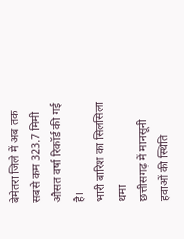बेमेतरा जिले में अब तक सबसे कम 323.7 मिमी औसत वर्षा रिकॉर्ड की गई है।
भारी बारिश का सिलसिला थमा
छत्तीसगढ़ में मानसूनी हवाओं की स्थिति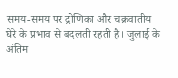समय-समय पर द्रोणिका और चक्रवातीय घेरे के प्रभाव से बदलती रहती है। जुलाई के अंतिम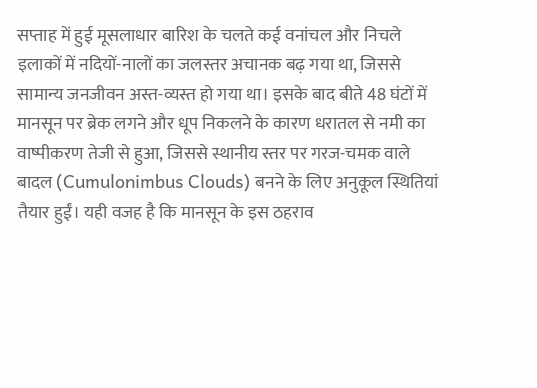सप्ताह में हुई मूसलाधार बारिश के चलते कई वनांचल और निचले इलाकों में नदियों-नालों का जलस्तर अचानक बढ़ गया था, जिससे सामान्य जनजीवन अस्त-व्यस्त हो गया था। इसके बाद बीते 48 घंटों में मानसून पर ब्रेक लगने और धूप निकलने के कारण धरातल से नमी का वाष्पीकरण तेजी से हुआ, जिससे स्थानीय स्तर पर गरज-चमक वाले बादल (Cumulonimbus Clouds) बनने के लिए अनुकूल स्थितियां तैयार हुईं। यही वजह है कि मानसून के इस ठहराव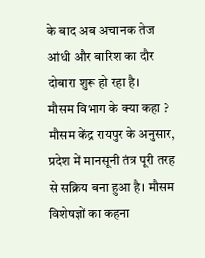के बाद अब अचानक तेज आंधी और बारिश का दौर दोबारा शुरू हो रहा है।
मौसम विभाग के क्या कहा ?
मौसम केंद्र रायपुर के अनुसार, प्रदेश में मानसूनी तंत्र पूरी तरह से सक्रिय बना हुआ है। मौसम विशेषज्ञों का कहना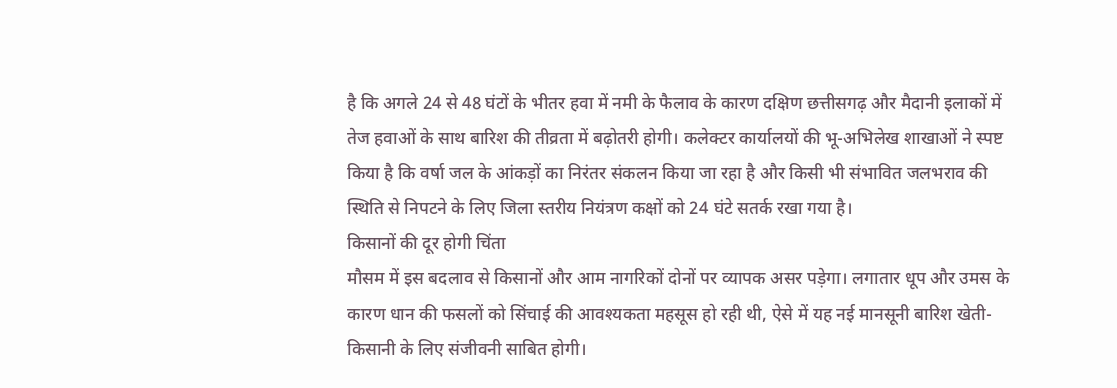है कि अगले 24 से 48 घंटों के भीतर हवा में नमी के फैलाव के कारण दक्षिण छत्तीसगढ़ और मैदानी इलाकों में तेज हवाओं के साथ बारिश की तीव्रता में बढ़ोतरी होगी। कलेक्टर कार्यालयों की भू-अभिलेख शाखाओं ने स्पष्ट किया है कि वर्षा जल के आंकड़ों का निरंतर संकलन किया जा रहा है और किसी भी संभावित जलभराव की स्थिति से निपटने के लिए जिला स्तरीय नियंत्रण कक्षों को 24 घंटे सतर्क रखा गया है।
किसानों की दूर होगी चिंता
मौसम में इस बदलाव से किसानों और आम नागरिकों दोनों पर व्यापक असर पड़ेगा। लगातार धूप और उमस के कारण धान की फसलों को सिंचाई की आवश्यकता महसूस हो रही थी, ऐसे में यह नई मानसूनी बारिश खेती-किसानी के लिए संजीवनी साबित होगी।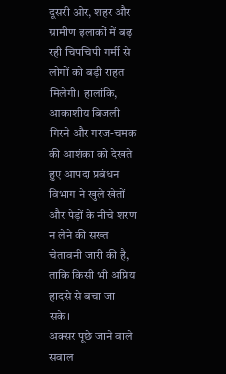दूसरी ओर, शहर और ग्रामीण इलाकों में बढ़ रही चिपचिपी गर्मी से लोगों को बड़ी राहत मिलेगी। हालांकि, आकाशीय बिजली गिरने और गरज-चमक की आशंका को देखते हुए आपदा प्रबंधन विभाग ने खुले खेतों और पेड़ों के नीचे शरण न लेने की सख्त चेतावनी जारी की है, ताकि किसी भी अप्रिय हादसे से बचा जा सके।
अक्सर पूछे जाने वाले सवाल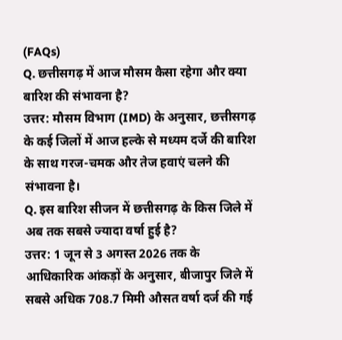(FAQs)
Q. छत्तीसगढ़ में आज मौसम कैसा रहेगा और क्या बारिश की संभावना है?
उत्तर: मौसम विभाग (IMD) के अनुसार, छत्तीसगढ़ के कई जिलों में आज हल्के से मध्यम दर्जे की बारिश के साथ गरज-चमक और तेज हवाएं चलने की संभावना है।
Q. इस बारिश सीजन में छत्तीसगढ़ के किस जिले में अब तक सबसे ज्यादा वर्षा हुई है?
उत्तर: 1 जून से 3 अगस्त 2026 तक के आधिकारिक आंकड़ों के अनुसार, बीजापुर जिले में सबसे अधिक 708.7 मिमी औसत वर्षा दर्ज की गई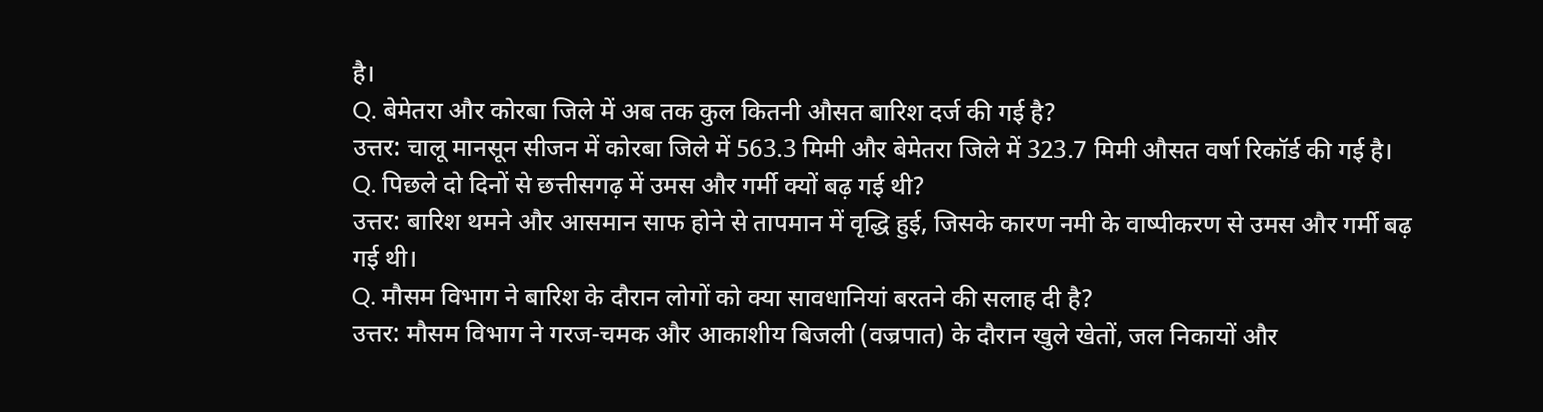है।
Q. बेमेतरा और कोरबा जिले में अब तक कुल कितनी औसत बारिश दर्ज की गई है?
उत्तर: चालू मानसून सीजन में कोरबा जिले में 563.3 मिमी और बेमेतरा जिले में 323.7 मिमी औसत वर्षा रिकॉर्ड की गई है।
Q. पिछले दो दिनों से छत्तीसगढ़ में उमस और गर्मी क्यों बढ़ गई थी?
उत्तर: बारिश थमने और आसमान साफ होने से तापमान में वृद्धि हुई, जिसके कारण नमी के वाष्पीकरण से उमस और गर्मी बढ़ गई थी।
Q. मौसम विभाग ने बारिश के दौरान लोगों को क्या सावधानियां बरतने की सलाह दी है?
उत्तर: मौसम विभाग ने गरज-चमक और आकाशीय बिजली (वज्रपात) के दौरान खुले खेतों, जल निकायों और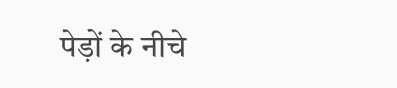पेड़ों के नीचे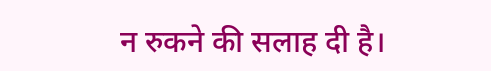न रुकने की सलाह दी है।